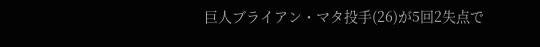巨人ブライアン・マタ投手(26)が5回2失点で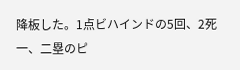降板した。1点ビハインドの5回、2死一、二塁のピ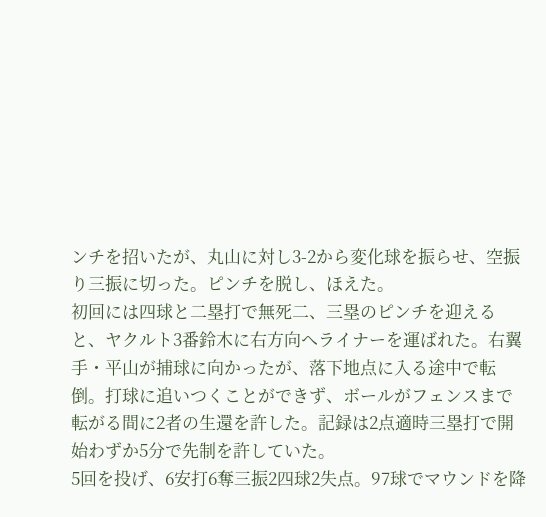ンチを招いたが、丸山に対し3-2から変化球を振らせ、空振り三振に切った。ピンチを脱し、ほえた。
初回には四球と二塁打で無死二、三塁のピンチを迎えると、ヤクルト3番鈴木に右方向へライナーを運ばれた。右翼手・平山が捕球に向かったが、落下地点に入る途中で転倒。打球に追いつくことができず、ボールがフェンスまで転がる間に2者の生還を許した。記録は2点適時三塁打で開始わずか5分で先制を許していた。
5回を投げ、6安打6奪三振2四球2失点。97球でマウンドを降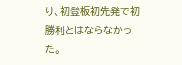り、初登板初先発で初勝利とはならなかった。